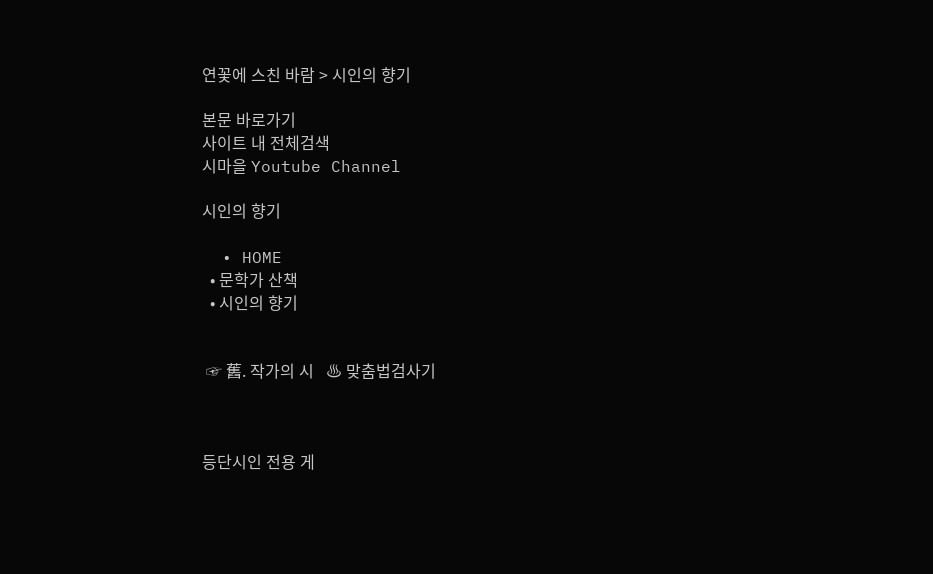연꽃에 스친 바람 > 시인의 향기

본문 바로가기
사이트 내 전체검색
시마을 Youtube Channel

시인의 향기

  • HOME
  • 문학가 산책
  • 시인의 향기


 ☞ 舊. 작가의 시   ♨ 맞춤법검사기



등단시인 전용 게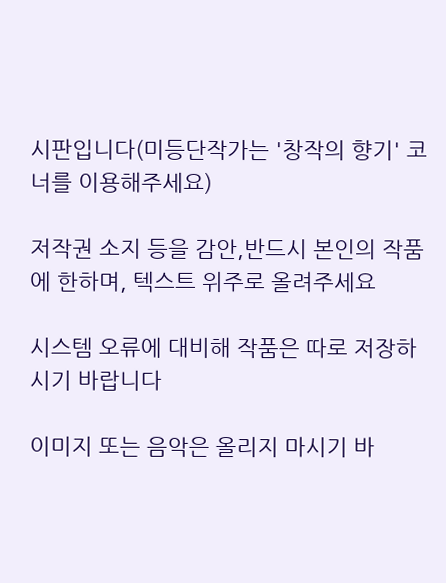시판입니다(미등단작가는 '창작의 향기' 코너를 이용해주세요)

저작권 소지 등을 감안,반드시 본인의 작품에 한하며, 텍스트 위주로 올려주세요

시스템 오류에 대비해 작품은 따로 저장하시기 바랍니다

이미지 또는 음악은 올리지 마시기 바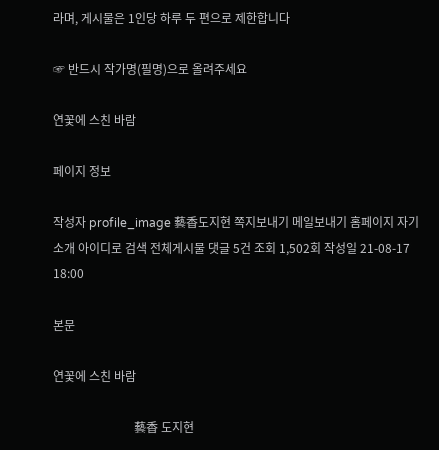라며, 게시물은 1인당 하루 두 편으로 제한합니다

☞ 반드시 작가명(필명)으로 올려주세요

연꽃에 스친 바람

페이지 정보

작성자 profile_image 藝香도지현 쪽지보내기 메일보내기 홈페이지 자기소개 아이디로 검색 전체게시물 댓글 5건 조회 1,502회 작성일 21-08-17 18:00

본문

연꽃에 스친 바람

                           藝香 도지현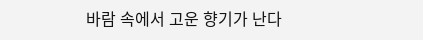바람 속에서 고운 향기가 난다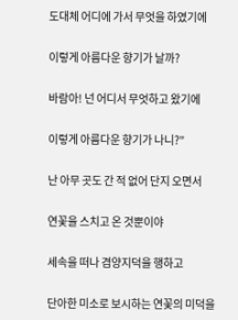도대체 어디에 가서 무엇을 하였기에

이렇게 아름다운 향기가 날까?

바람아! 넌 어디서 무엇하고 왔기에

이렇게 아름다운 향기가 나니?”

난 아무 곳도 간 적 없어 단지 오면서

연꽃을 스치고 온 것뿐이야

세속을 떠나 겸양지덕을 행하고

단아한 미소로 보시하는 연꽃의 미덕을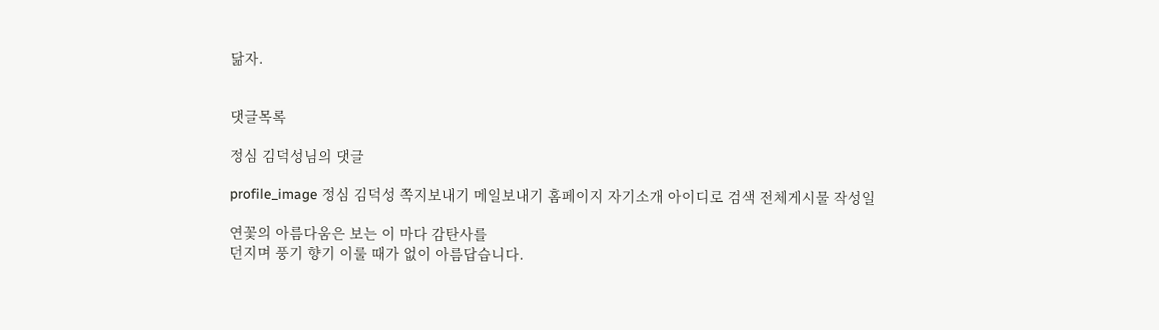닮자.


댓글목록

정심 김덕성님의 댓글

profile_image 정심 김덕성 쪽지보내기 메일보내기 홈페이지 자기소개 아이디로 검색 전체게시물 작성일

연꽃의 아름다움은 보는 이 마다 감탄사를
던지며 풍기 향기 이룰 때가 없이 아름답습니다.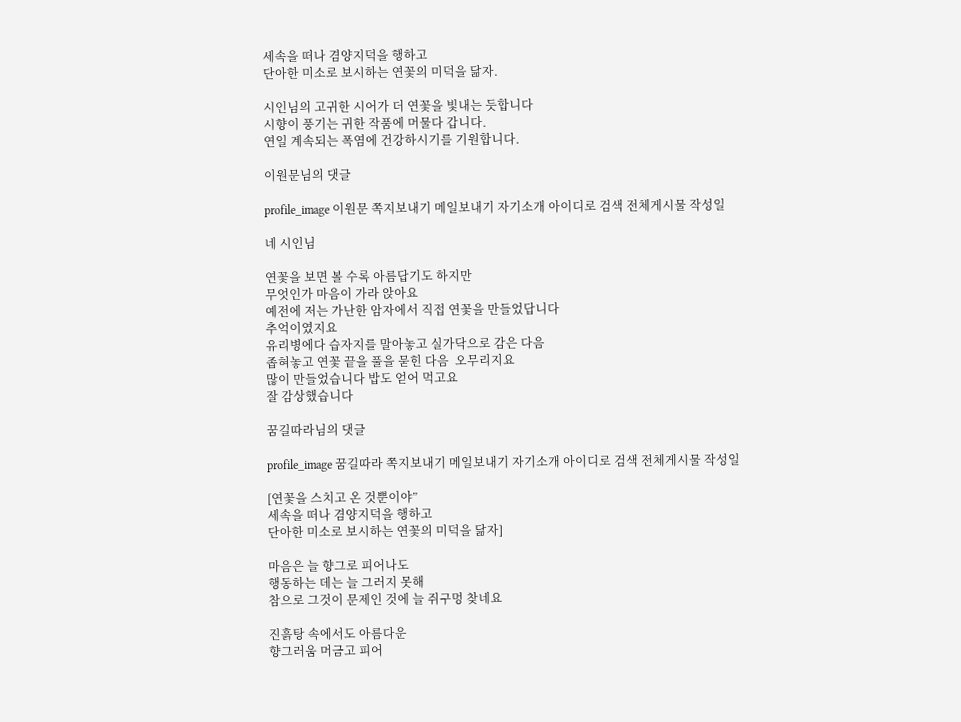세속을 떠나 겸양지덕을 행하고
단아한 미소로 보시하는 연꽃의 미덕을 닮자.

시인님의 고귀한 시어가 더 연꽃을 빛내는 듯합니다
시향이 풍기는 귀한 작품에 머물다 갑니다.
연일 계속되는 폭염에 건강하시기를 기원합니다.

이원문님의 댓글

profile_image 이원문 쪽지보내기 메일보내기 자기소개 아이디로 검색 전체게시물 작성일

네 시인님

연꽃을 보면 볼 수록 아름답기도 하지만
무엇인가 마음이 가라 앉아요
예전에 저는 가난한 암자에서 직접 연꽃을 만들었답니다
추억이였지요
유리병에다 습자지를 말아놓고 실가닥으로 감은 다음
좁혀놓고 연꽃 끝을 풀을 묻힌 다음  오무리지요
많이 만들었습니다 밥도 얻어 먹고요
잘 감상했습니다

꿈길따라님의 댓글

profile_image 꿈길따라 쪽지보내기 메일보내기 자기소개 아이디로 검색 전체게시물 작성일

[연꽃을 스치고 온 것뿐이야”
세속을 떠나 겸양지덕을 행하고
단아한 미소로 보시하는 연꽃의 미덕을 닮자]

마음은 늘 향그로 피어나도
행동하는 데는 늘 그러지 못해
참으로 그것이 문제인 것에 늘 쥐구멍 찾네요

진흙탕 속에서도 아름다운
향그러움 머금고 피어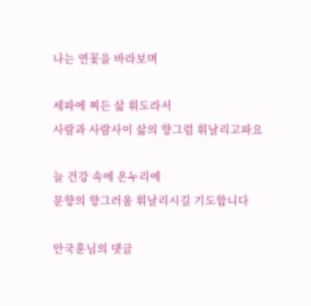나는 연꽃을 바라보며

세파에 찌든 삶 휘도라서
사람과 사람사이 삶의 향그럼 휘날리고파요

늘 건강 속에 온누리에
문향의 향그러움 휘날리시길 기도합니다

안국훈님의 댓글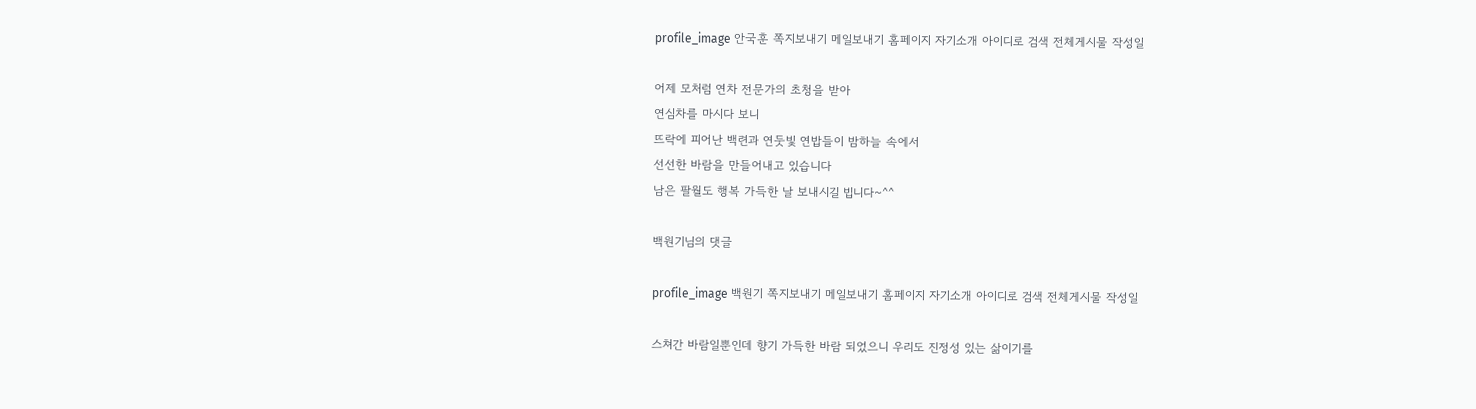profile_image 안국훈 쪽지보내기 메일보내기 홈페이지 자기소개 아이디로 검색 전체게시물 작성일

어제 모처럼 연차 전문가의 초청을 받아
연심차를 마시다 보니
뜨락에 피어난 백련과 연둣빛 연밥들이 밤하늘 속에서
선선한 바람을 만들어내고 있습니다
남은 팔월도 행복 가득한 날 보내시길 빕니다~^^

백원기님의 댓글

profile_image 백원기 쪽지보내기 메일보내기 홈페이지 자기소개 아이디로 검색 전체게시물 작성일

스쳐간 바람일뿐인데 향기 가득한 바람 되었으니 우리도 진정성 있는 삶이기를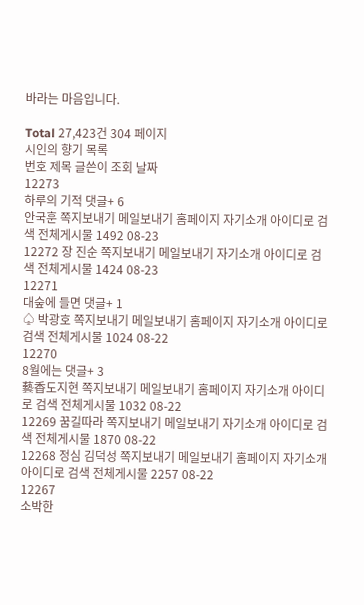바라는 마음입니다.

Total 27,423건 304 페이지
시인의 향기 목록
번호 제목 글쓴이 조회 날짜
12273
하루의 기적 댓글+ 6
안국훈 쪽지보내기 메일보내기 홈페이지 자기소개 아이디로 검색 전체게시물 1492 08-23
12272 장 진순 쪽지보내기 메일보내기 자기소개 아이디로 검색 전체게시물 1424 08-23
12271
대숲에 들면 댓글+ 1
♤ 박광호 쪽지보내기 메일보내기 홈페이지 자기소개 아이디로 검색 전체게시물 1024 08-22
12270
8월에는 댓글+ 3
藝香도지현 쪽지보내기 메일보내기 홈페이지 자기소개 아이디로 검색 전체게시물 1032 08-22
12269 꿈길따라 쪽지보내기 메일보내기 자기소개 아이디로 검색 전체게시물 1870 08-22
12268 정심 김덕성 쪽지보내기 메일보내기 홈페이지 자기소개 아이디로 검색 전체게시물 2257 08-22
12267
소박한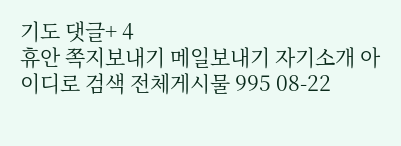기도 댓글+ 4
휴안 쪽지보내기 메일보내기 자기소개 아이디로 검색 전체게시물 995 08-22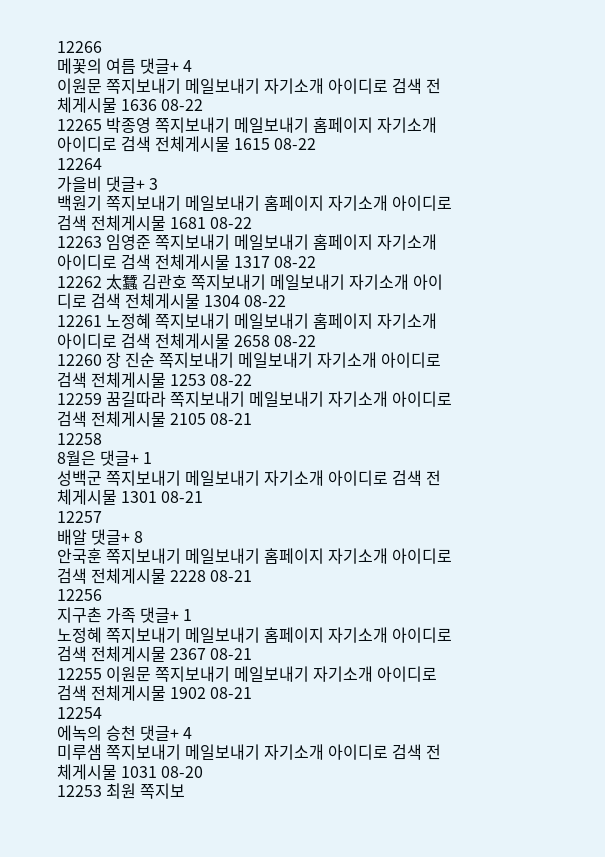12266
메꽃의 여름 댓글+ 4
이원문 쪽지보내기 메일보내기 자기소개 아이디로 검색 전체게시물 1636 08-22
12265 박종영 쪽지보내기 메일보내기 홈페이지 자기소개 아이디로 검색 전체게시물 1615 08-22
12264
가을비 댓글+ 3
백원기 쪽지보내기 메일보내기 홈페이지 자기소개 아이디로 검색 전체게시물 1681 08-22
12263 임영준 쪽지보내기 메일보내기 홈페이지 자기소개 아이디로 검색 전체게시물 1317 08-22
12262 太蠶 김관호 쪽지보내기 메일보내기 자기소개 아이디로 검색 전체게시물 1304 08-22
12261 노정혜 쪽지보내기 메일보내기 홈페이지 자기소개 아이디로 검색 전체게시물 2658 08-22
12260 장 진순 쪽지보내기 메일보내기 자기소개 아이디로 검색 전체게시물 1253 08-22
12259 꿈길따라 쪽지보내기 메일보내기 자기소개 아이디로 검색 전체게시물 2105 08-21
12258
8월은 댓글+ 1
성백군 쪽지보내기 메일보내기 자기소개 아이디로 검색 전체게시물 1301 08-21
12257
배알 댓글+ 8
안국훈 쪽지보내기 메일보내기 홈페이지 자기소개 아이디로 검색 전체게시물 2228 08-21
12256
지구촌 가족 댓글+ 1
노정혜 쪽지보내기 메일보내기 홈페이지 자기소개 아이디로 검색 전체게시물 2367 08-21
12255 이원문 쪽지보내기 메일보내기 자기소개 아이디로 검색 전체게시물 1902 08-21
12254
에녹의 승천 댓글+ 4
미루샘 쪽지보내기 메일보내기 자기소개 아이디로 검색 전체게시물 1031 08-20
12253 최원 쪽지보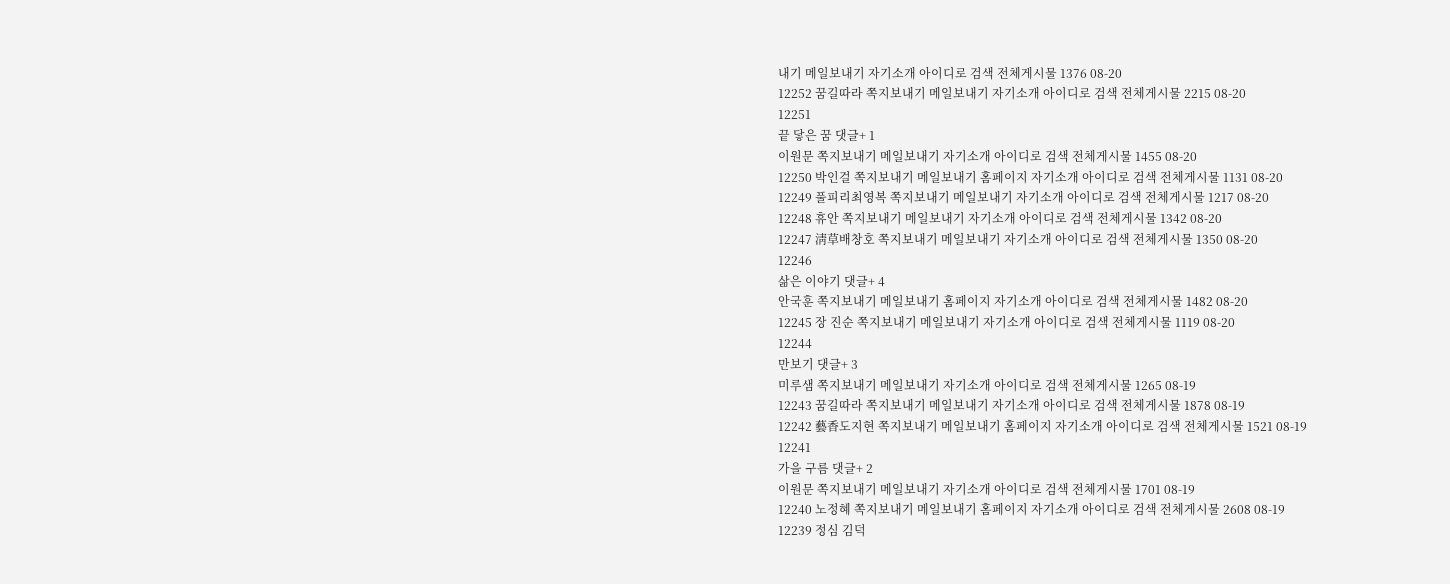내기 메일보내기 자기소개 아이디로 검색 전체게시물 1376 08-20
12252 꿈길따라 쪽지보내기 메일보내기 자기소개 아이디로 검색 전체게시물 2215 08-20
12251
끝 닿은 꿈 댓글+ 1
이원문 쪽지보내기 메일보내기 자기소개 아이디로 검색 전체게시물 1455 08-20
12250 박인걸 쪽지보내기 메일보내기 홈페이지 자기소개 아이디로 검색 전체게시물 1131 08-20
12249 풀피리최영복 쪽지보내기 메일보내기 자기소개 아이디로 검색 전체게시물 1217 08-20
12248 휴안 쪽지보내기 메일보내기 자기소개 아이디로 검색 전체게시물 1342 08-20
12247 淸草배창호 쪽지보내기 메일보내기 자기소개 아이디로 검색 전체게시물 1350 08-20
12246
삶은 이야기 댓글+ 4
안국훈 쪽지보내기 메일보내기 홈페이지 자기소개 아이디로 검색 전체게시물 1482 08-20
12245 장 진순 쪽지보내기 메일보내기 자기소개 아이디로 검색 전체게시물 1119 08-20
12244
만보기 댓글+ 3
미루샘 쪽지보내기 메일보내기 자기소개 아이디로 검색 전체게시물 1265 08-19
12243 꿈길따라 쪽지보내기 메일보내기 자기소개 아이디로 검색 전체게시물 1878 08-19
12242 藝香도지현 쪽지보내기 메일보내기 홈페이지 자기소개 아이디로 검색 전체게시물 1521 08-19
12241
가을 구름 댓글+ 2
이원문 쪽지보내기 메일보내기 자기소개 아이디로 검색 전체게시물 1701 08-19
12240 노정혜 쪽지보내기 메일보내기 홈페이지 자기소개 아이디로 검색 전체게시물 2608 08-19
12239 정심 김덕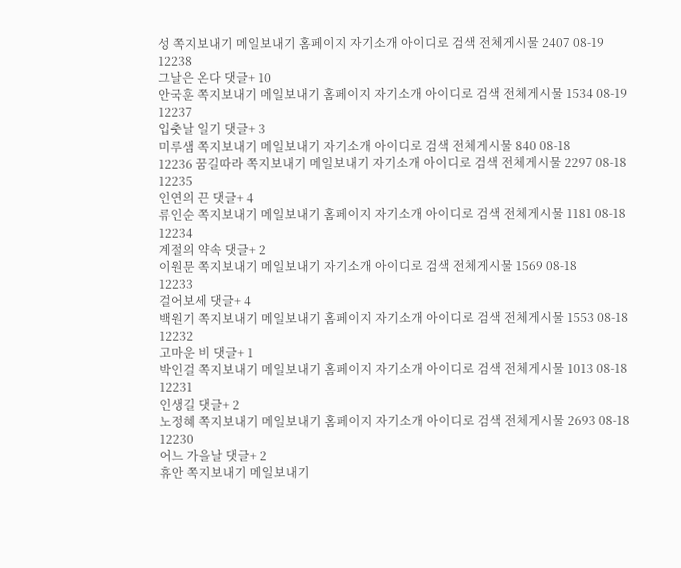성 쪽지보내기 메일보내기 홈페이지 자기소개 아이디로 검색 전체게시물 2407 08-19
12238
그날은 온다 댓글+ 10
안국훈 쪽지보내기 메일보내기 홈페이지 자기소개 아이디로 검색 전체게시물 1534 08-19
12237
입춧날 일기 댓글+ 3
미루샘 쪽지보내기 메일보내기 자기소개 아이디로 검색 전체게시물 840 08-18
12236 꿈길따라 쪽지보내기 메일보내기 자기소개 아이디로 검색 전체게시물 2297 08-18
12235
인연의 끈 댓글+ 4
류인순 쪽지보내기 메일보내기 홈페이지 자기소개 아이디로 검색 전체게시물 1181 08-18
12234
계절의 약속 댓글+ 2
이원문 쪽지보내기 메일보내기 자기소개 아이디로 검색 전체게시물 1569 08-18
12233
걸어보세 댓글+ 4
백원기 쪽지보내기 메일보내기 홈페이지 자기소개 아이디로 검색 전체게시물 1553 08-18
12232
고마운 비 댓글+ 1
박인걸 쪽지보내기 메일보내기 홈페이지 자기소개 아이디로 검색 전체게시물 1013 08-18
12231
인생길 댓글+ 2
노정혜 쪽지보내기 메일보내기 홈페이지 자기소개 아이디로 검색 전체게시물 2693 08-18
12230
어느 가을날 댓글+ 2
휴안 쪽지보내기 메일보내기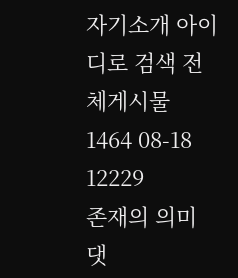자기소개 아이디로 검색 전체게시물 1464 08-18
12229
존재의 의미 댓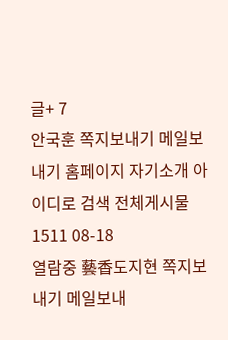글+ 7
안국훈 쪽지보내기 메일보내기 홈페이지 자기소개 아이디로 검색 전체게시물 1511 08-18
열람중 藝香도지현 쪽지보내기 메일보내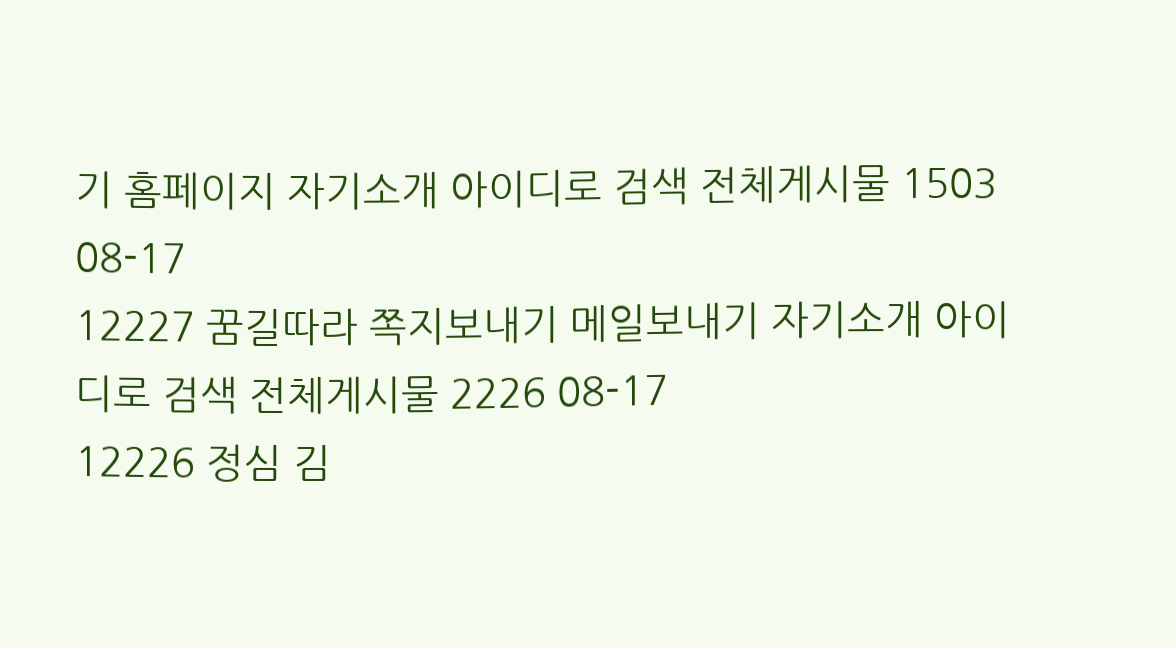기 홈페이지 자기소개 아이디로 검색 전체게시물 1503 08-17
12227 꿈길따라 쪽지보내기 메일보내기 자기소개 아이디로 검색 전체게시물 2226 08-17
12226 정심 김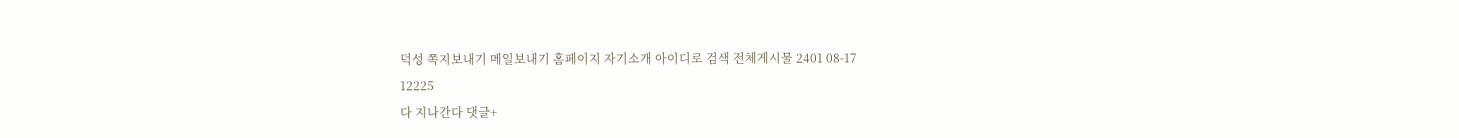덕성 쪽지보내기 메일보내기 홈페이지 자기소개 아이디로 검색 전체게시물 2401 08-17
12225
다 지나간다 댓글+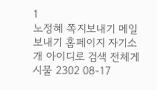1
노정혜 쪽지보내기 메일보내기 홈페이지 자기소개 아이디로 검색 전체게시물 2302 08-17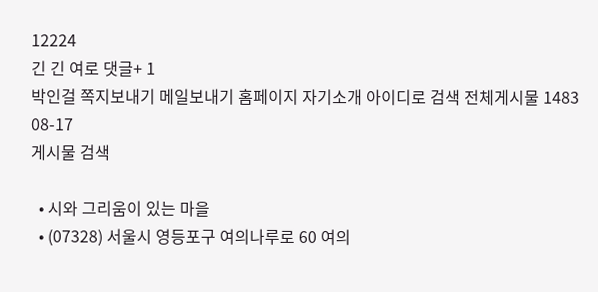12224
긴 긴 여로 댓글+ 1
박인걸 쪽지보내기 메일보내기 홈페이지 자기소개 아이디로 검색 전체게시물 1483 08-17
게시물 검색

  • 시와 그리움이 있는 마을
  • (07328) 서울시 영등포구 여의나루로 60 여의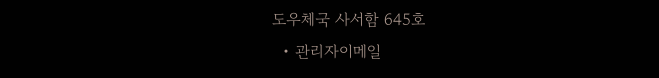도우체국 사서함 645호
  • 관리자이메일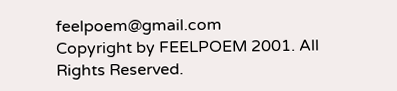feelpoem@gmail.com
Copyright by FEELPOEM 2001. All Rights Reserved.